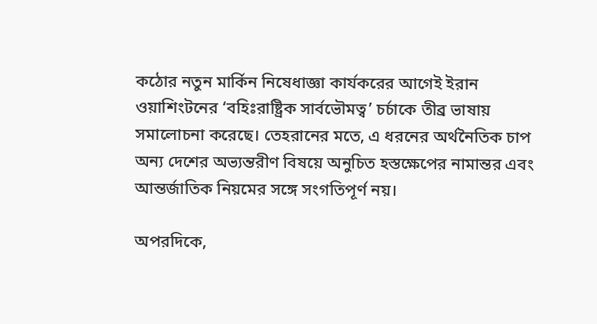কঠোর নতুন মার্কিন নিষেধাজ্ঞা কার্যকরের আগেই ইরান ওয়াশিংটনের ‘বহিঃরাষ্ট্রিক সার্বভৌমত্ব’ চর্চাকে তীব্র ভাষায় সমালোচনা করেছে। তেহরানের মতে, এ ধরনের অর্থনৈতিক চাপ অন্য দেশের অভ্যন্তরীণ বিষয়ে অনুচিত হস্তক্ষেপের নামান্তর এবং আন্তর্জাতিক নিয়মের সঙ্গে সংগতিপূর্ণ নয়।

অপরদিকে,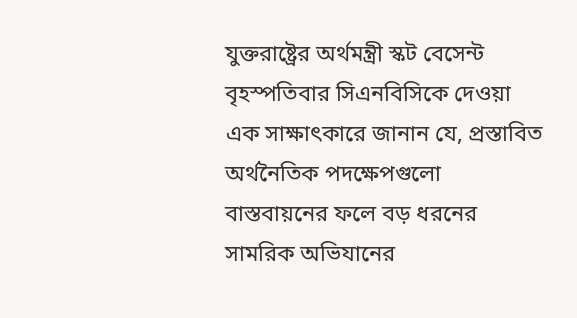যুক্তরাষ্ট্রের অর্থমন্ত্রী স্কট বেসেন্ট বৃহস্পতিবার সিএনবিসিকে দেওয়া এক সাক্ষাৎকারে জানান যে, প্রস্তাবিত অর্থনৈতিক পদক্ষেপগুলো বাস্তবায়নের ফলে বড় ধরনের সামরিক অভিযানের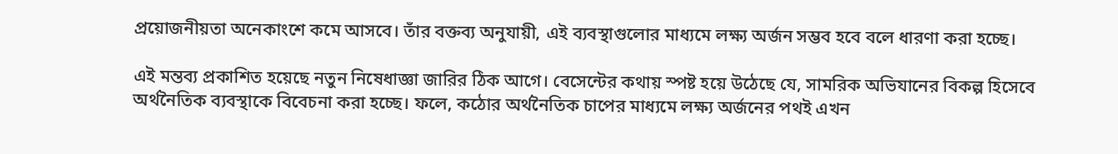প্রয়োজনীয়তা অনেকাংশে কমে আসবে। তাঁর বক্তব্য অনুযায়ী, এই ব্যবস্থাগুলোর মাধ্যমে লক্ষ্য অর্জন সম্ভব হবে বলে ধারণা করা হচ্ছে।

এই মন্তব্য প্রকাশিত হয়েছে নতুন নিষেধাজ্ঞা জারির ঠিক আগে। বেসেন্টের কথায় স্পষ্ট হয়ে উঠেছে যে, সামরিক অভিযানের বিকল্প হিসেবে অর্থনৈতিক ব্যবস্থাকে বিবেচনা করা হচ্ছে। ফলে, কঠোর অর্থনৈতিক চাপের মাধ্যমে লক্ষ্য অর্জনের পথই এখন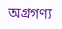অগ্রগণ্য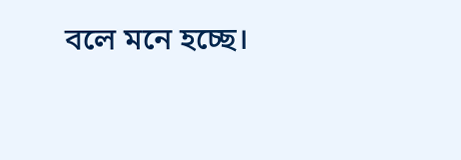বলে মনে হচ্ছে।